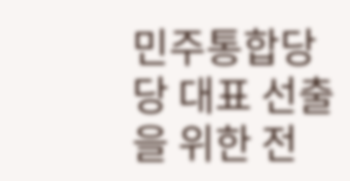민주통합당 당 대표 선출을 위한 전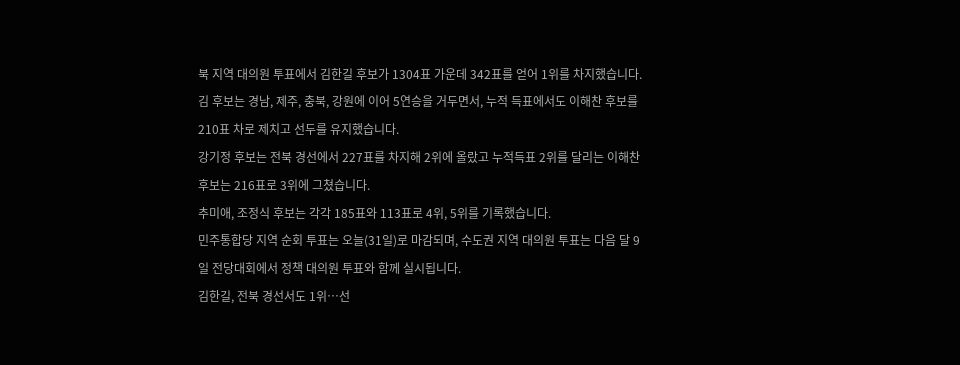북 지역 대의원 투표에서 김한길 후보가 1304표 가운데 342표를 얻어 1위를 차지했습니다.
김 후보는 경남, 제주, 충북, 강원에 이어 5연승을 거두면서, 누적 득표에서도 이해찬 후보를 210표 차로 제치고 선두를 유지했습니다.
강기정 후보는 전북 경선에서 227표를 차지해 2위에 올랐고 누적득표 2위를 달리는 이해찬 후보는 216표로 3위에 그쳤습니다.
추미애, 조정식 후보는 각각 185표와 113표로 4위, 5위를 기록했습니다.
민주통합당 지역 순회 투표는 오늘(31일)로 마감되며, 수도권 지역 대의원 투표는 다음 달 9일 전당대회에서 정책 대의원 투표와 함께 실시됩니다.
김한길, 전북 경선서도 1위…선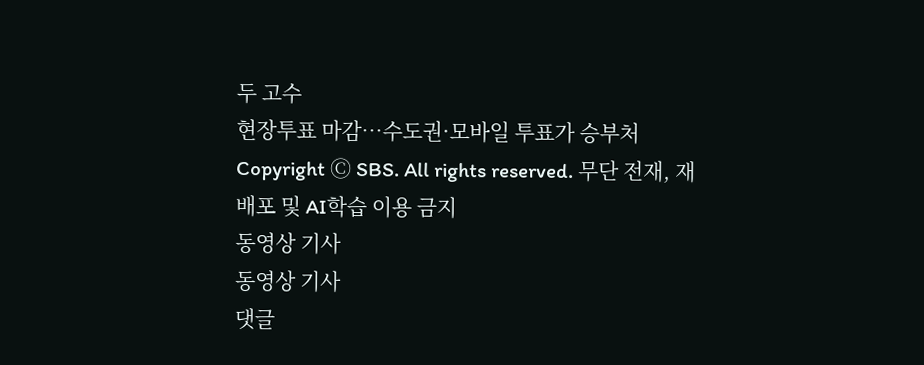두 고수
현장투표 마감…수도권·모바일 투표가 승부처
Copyright Ⓒ SBS. All rights reserved. 무단 전재, 재배포 및 AI학습 이용 금지
동영상 기사
동영상 기사
댓글